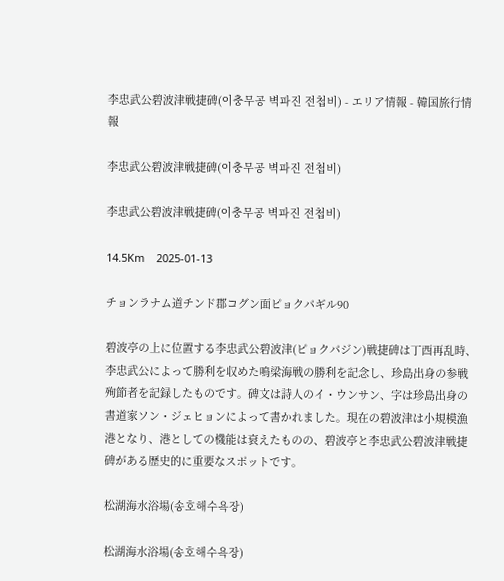李忠武公碧波津戦捷碑(이충무공 벽파진 전첩비) - エリア情報 - 韓国旅行情報

李忠武公碧波津戦捷碑(이충무공 벽파진 전첩비)

李忠武公碧波津戦捷碑(이충무공 벽파진 전첩비)

14.5Km    2025-01-13

チョンラナム道チンド郡コグン面ピョクパギル90

碧波亭の上に位置する李忠武公碧波津(ピョクパジン)戦捷碑は丁酉再乱時、李忠武公によって勝利を収めた鳴梁海戦の勝利を記念し、珍島出身の参戦殉節者を記録したものです。碑文は詩人のイ・ウンサン、字は珍島出身の書道家ソン・ジェヒョンによって書かれました。現在の碧波津は小規模漁港となり、港としての機能は衰えたものの、碧波亭と李忠武公碧波津戦捷碑がある歴史的に重要なスポットです。

松湖海水浴場(송호해수욕장)

松湖海水浴場(송호해수욕장)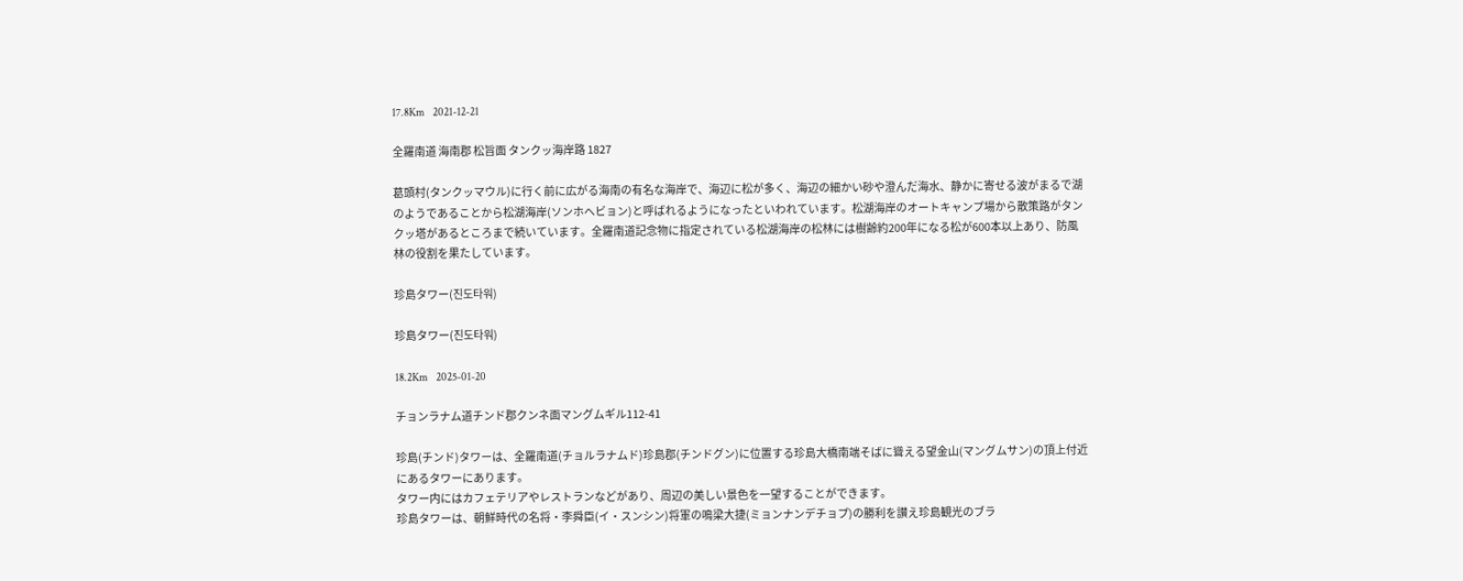17.8Km    2021-12-21

全羅南道 海南郡 松旨面 タンクッ海岸路 1827

葛頭村(タンクッマウル)に行く前に広がる海南の有名な海岸で、海辺に松が多く、海辺の細かい砂や澄んだ海水、静かに寄せる波がまるで湖のようであることから松湖海岸(ソンホへビョン)と呼ばれるようになったといわれています。松湖海岸のオートキャンプ場から散策路がタンクッ塔があるところまで続いています。全羅南道記念物に指定されている松湖海岸の松林には樹齢約200年になる松が600本以上あり、防風林の役割を果たしています。

珍島タワー(진도타워)

珍島タワー(진도타워)

18.2Km    2025-01-20

チョンラナム道チンド郡クンネ面マングムギル112-41

珍島(チンド)タワーは、全羅南道(チョルラナムド)珍島郡(チンドグン)に位置する珍島大橋南端そばに聳える望金山(マングムサン)の頂上付近にあるタワーにあります。
タワー内にはカフェテリアやレストランなどがあり、周辺の美しい景色を一望することができます。
珍島タワーは、朝鮮時代の名将・李舜臣(イ・スンシン)将軍の鳴梁大捷(ミョンナンデチョプ)の勝利を讃え珍島観光のブラ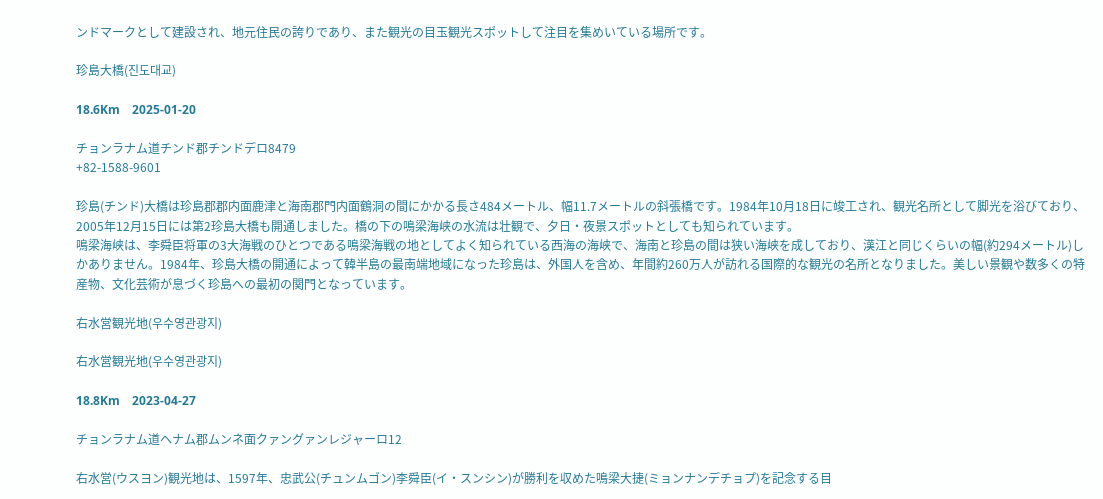ンドマークとして建設され、地元住民の誇りであり、また観光の目玉観光スポットして注目を集めいている場所です。

珍島大橋(진도대교)

18.6Km    2025-01-20

チョンラナム道チンド郡チンドデロ8479
+82-1588-9601

珍島(チンド)大橋は珍島郡郡内面鹿津と海南郡門内面鶴洞の間にかかる長さ484メートル、幅11.7メートルの斜張橋です。1984年10月18日に竣工され、観光名所として脚光を浴びており、2005年12月15日には第2珍島大橋も開通しました。橋の下の鳴梁海峡の水流は壮観で、夕日・夜景スポットとしても知られています。
鳴梁海峡は、李舜臣将軍の3大海戦のひとつである鳴梁海戦の地としてよく知られている西海の海峡で、海南と珍島の間は狭い海峡を成しており、漢江と同じくらいの幅(約294メートル)しかありません。1984年、珍島大橋の開通によって韓半島の最南端地域になった珍島は、外国人を含め、年間約260万人が訪れる国際的な観光の名所となりました。美しい景観や数多くの特産物、文化芸術が息づく珍島への最初の関門となっています。

右水営観光地(우수영관광지)

右水営観光地(우수영관광지)

18.8Km    2023-04-27

チョンラナム道ヘナム郡ムンネ面クァングァンレジャーロ12

右水営(ウスヨン)観光地は、1597年、忠武公(チュンムゴン)李舜臣(イ・スンシン)が勝利を収めた鳴梁大捷(ミョンナンデチョプ)を記念する目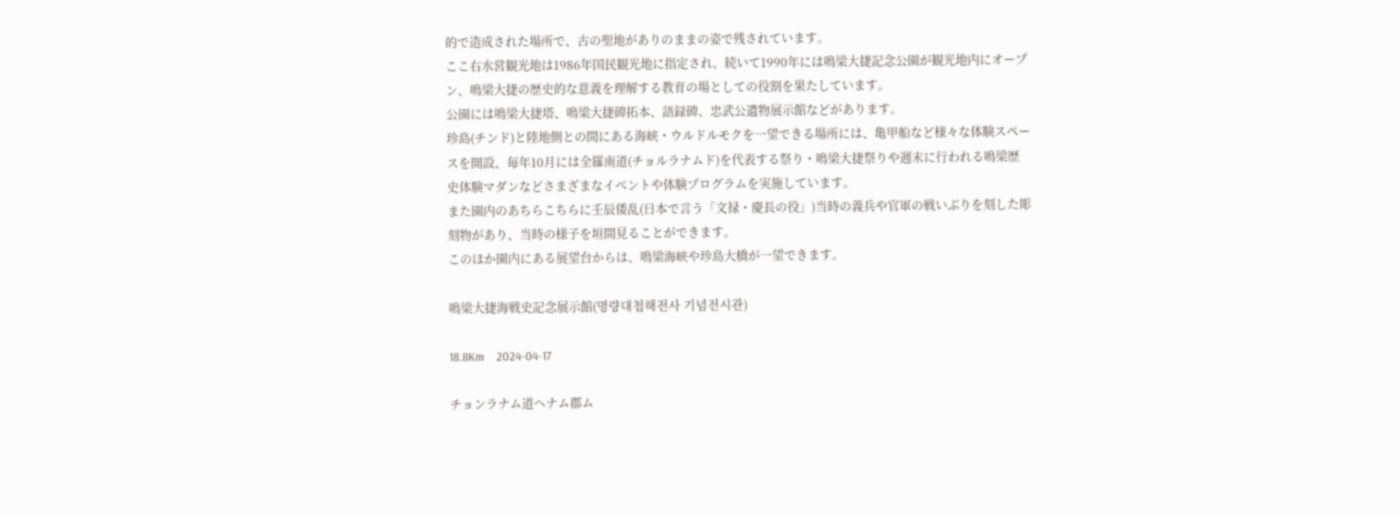的で造成された場所で、古の聖地がありのままの姿で残されています。
ここ右水営観光地は1986年国民観光地に指定され、続いて1990年には鳴梁大捷記念公園が観光地内にオープン、鳴梁大捷の歴史的な意義を理解する教育の場としての役割を果たしています。
公園には鳴梁大捷塔、鳴梁大捷碑拓本、語録碑、忠武公遺物展示館などがあります。
珍島(チンド)と陸地側との間にある海峡・ウルドルモクを一望できる場所には、亀甲船など様々な体験スペースを開設、毎年10月には全羅南道(チョルラナムド)を代表する祭り・鳴梁大捷祭りや週末に行われる鳴梁歴史体験マダンなどさまざまなイベントや体験プログラムを実施しています。
また園内のあちらこちらに壬辰倭乱(日本で言う「文禄・慶長の役」)当時の義兵や官軍の戦いぶりを刻した彫刻物があり、当時の様子を垣間見ることができます。
このほか園内にある展望台からは、鳴梁海峡や珍島大橋が一望できます。

鳴梁大捷海戦史記念展示館(명량대첩해전사 기념전시관)

18.8Km    2024-04-17

チョンラナム道ヘナム郡ム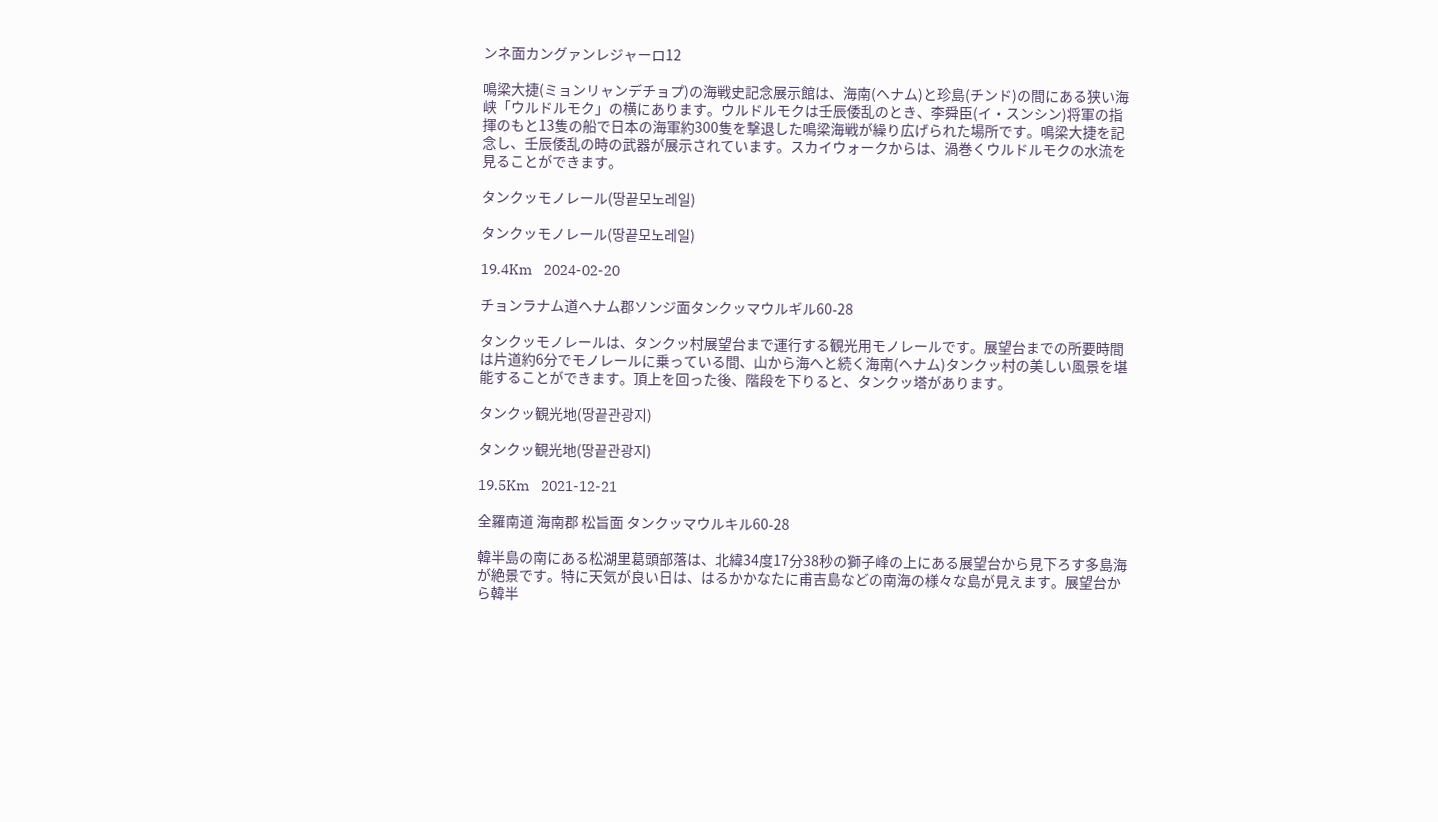ンネ面カングァンレジャーロ12

鳴梁大捷(ミョンリャンデチョプ)の海戦史記念展示館は、海南(ヘナム)と珍島(チンド)の間にある狭い海峡「ウルドルモク」の横にあります。ウルドルモクは壬辰倭乱のとき、李舜臣(イ・スンシン)将軍の指揮のもと13隻の船で日本の海軍約300隻を撃退した鳴梁海戦が繰り広げられた場所です。鳴梁大捷を記念し、壬辰倭乱の時の武器が展示されています。スカイウォークからは、渦巻くウルドルモクの水流を見ることができます。

タンクッモノレール(땅끝모노레일)

タンクッモノレール(땅끝모노레일)

19.4Km    2024-02-20

チョンラナム道ヘナム郡ソンジ面タンクッマウルギル60-28

タンクッモノレールは、タンクッ村展望台まで運行する観光用モノレールです。展望台までの所要時間は片道約6分でモノレールに乗っている間、山から海へと続く海南(ヘナム)タンクッ村の美しい風景を堪能することができます。頂上を回った後、階段を下りると、タンクッ塔があります。

タンクッ観光地(땅끝관광지)

タンクッ観光地(땅끝관광지)

19.5Km    2021-12-21

全羅南道 海南郡 松旨面 タンクッマウルキル60-28

韓半島の南にある松湖里葛頭部落は、北緯34度17分38秒の獅子峰の上にある展望台から見下ろす多島海が絶景です。特に天気が良い日は、はるかかなたに甫吉島などの南海の様々な島が見えます。展望台から韓半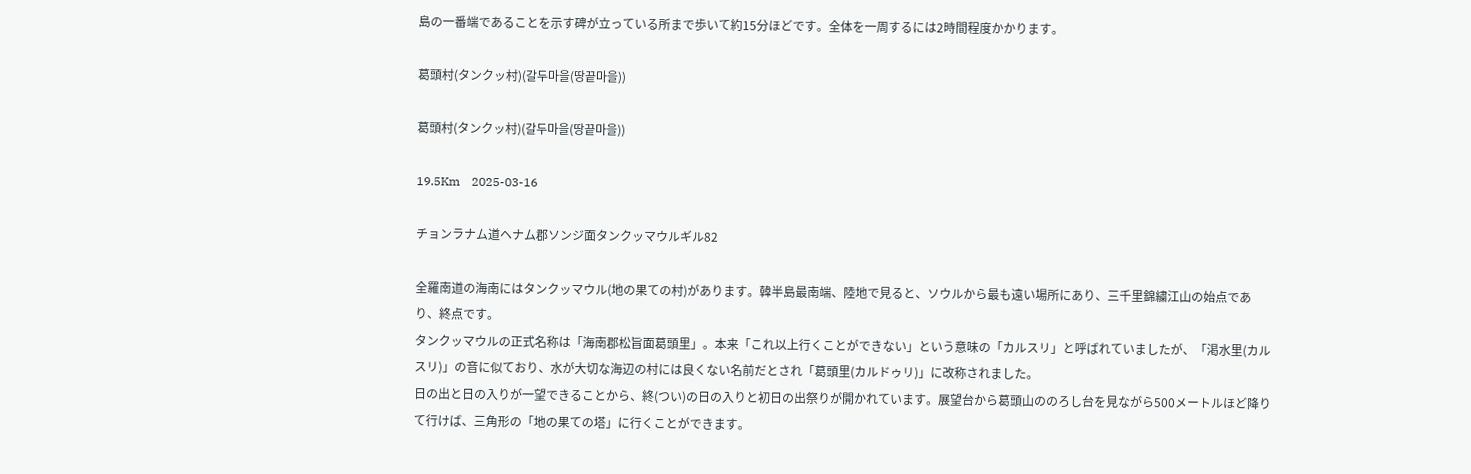島の一番端であることを示す碑が立っている所まで歩いて約15分ほどです。全体を一周するには2時間程度かかります。

葛頭村(タンクッ村)(갈두마을(땅끝마을))

葛頭村(タンクッ村)(갈두마을(땅끝마을))

19.5Km    2025-03-16

チョンラナム道ヘナム郡ソンジ面タンクッマウルギル82

全羅南道の海南にはタンクッマウル(地の果ての村)があります。韓半島最南端、陸地で見ると、ソウルから最も遠い場所にあり、三千里錦繍江山の始点であり、終点です。
タンクッマウルの正式名称は「海南郡松旨面葛頭里」。本来「これ以上行くことができない」という意味の「カルスリ」と呼ばれていましたが、「渇水里(カルスリ)」の音に似ており、水が大切な海辺の村には良くない名前だとされ「葛頭里(カルドゥリ)」に改称されました。
日の出と日の入りが一望できることから、終(つい)の日の入りと初日の出祭りが開かれています。展望台から葛頭山ののろし台を見ながら500メートルほど降りて行けば、三角形の「地の果ての塔」に行くことができます。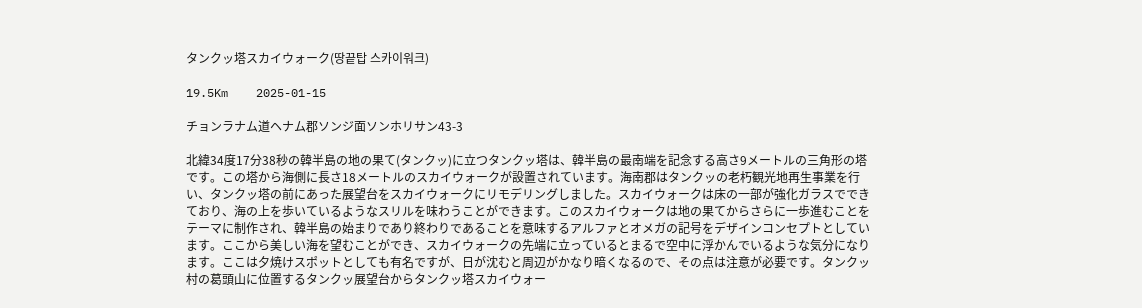タンクッ塔スカイウォーク(땅끝탑 스카이워크)

19.5Km    2025-01-15

チョンラナム道ヘナム郡ソンジ面ソンホリサン43-3

北緯34度17分38秒の韓半島の地の果て(タンクッ)に立つタンクッ塔は、韓半島の最南端を記念する高さ9メートルの三角形の塔です。この塔から海側に長さ18メートルのスカイウォークが設置されています。海南郡はタンクッの老朽観光地再生事業を行い、タンクッ塔の前にあった展望台をスカイウォークにリモデリングしました。スカイウォークは床の一部が強化ガラスでできており、海の上を歩いているようなスリルを味わうことができます。このスカイウォークは地の果てからさらに一歩進むことをテーマに制作され、韓半島の始まりであり終わりであることを意味するアルファとオメガの記号をデザインコンセプトとしています。ここから美しい海を望むことができ、スカイウォークの先端に立っているとまるで空中に浮かんでいるような気分になります。ここは夕焼けスポットとしても有名ですが、日が沈むと周辺がかなり暗くなるので、その点は注意が必要です。タンクッ村の葛頭山に位置するタンクッ展望台からタンクッ塔スカイウォー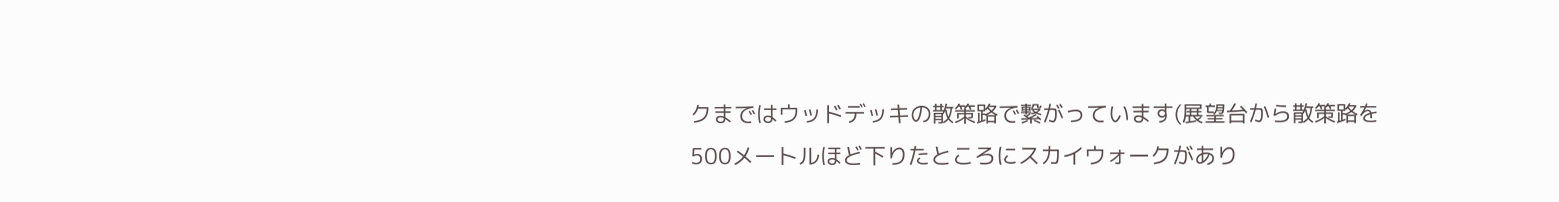クまではウッドデッキの散策路で繋がっています(展望台から散策路を500メートルほど下りたところにスカイウォークがあり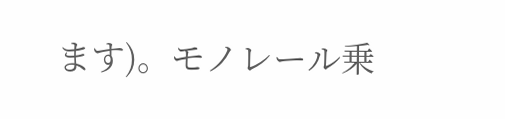ます)。モノレール乗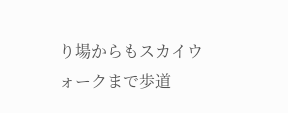り場からもスカイウォークまで歩道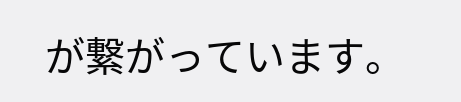が繋がっています。